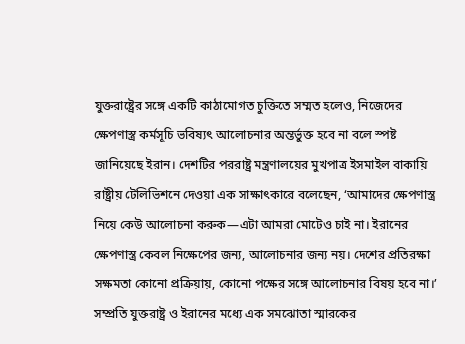যুক্তরাষ্ট্রের সঙ্গে একটি কাঠামোগত চুক্তিতে সম্মত হলেও, নিজেদের ক্ষেপণাস্ত্র কর্মসূচি ভবিষ্যৎ আলোচনার অন্তর্ভুক্ত হবে না বলে স্পষ্ট জানিয়েছে ইরান। দেশটির পররাষ্ট্র মন্ত্রণালয়ের মুখপাত্র ইসমাইল বাকায়ি রাষ্ট্রীয় টেলিভিশনে দেওয়া এক সাক্ষাৎকারে বলেছেন, ‘আমাদের ক্ষেপণাস্ত্র নিয়ে কেউ আলোচনা করুক—এটা আমরা মোটেও চাই না। ইরানের ক্ষেপণাস্ত্র কেবল নিক্ষেপের জন্য, আলোচনার জন্য নয়। দেশের প্রতিরক্ষা সক্ষমতা কোনো প্রক্রিয়ায়, কোনো পক্ষের সঙ্গে আলোচনার বিষয় হবে না।’
সম্প্রতি যুক্তরাষ্ট্র ও ইরানের মধ্যে এক সমঝোতা স্মারকের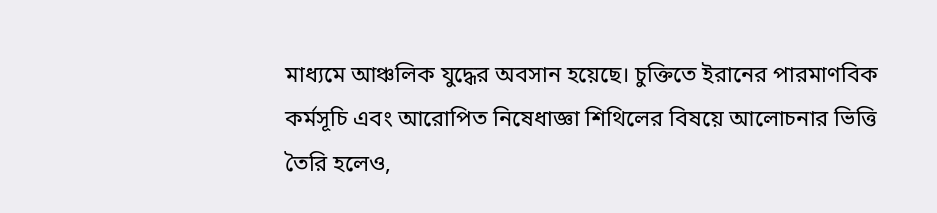মাধ্যমে আঞ্চলিক যুদ্ধের অবসান হয়েছে। চুক্তিতে ইরানের পারমাণবিক কর্মসূচি এবং আরোপিত নিষেধাজ্ঞা শিথিলের বিষয়ে আলোচনার ভিত্তি তৈরি হলেও,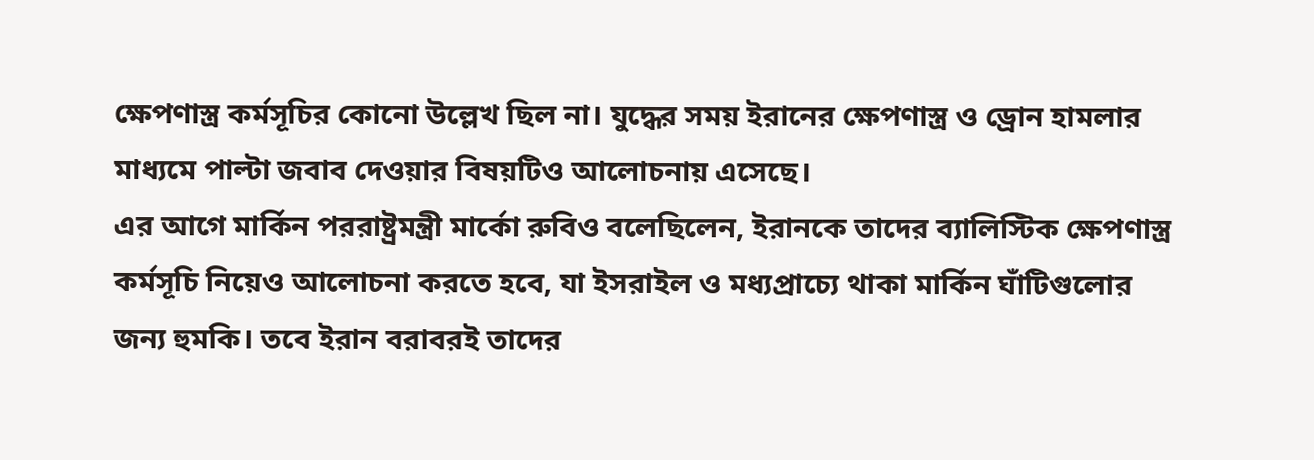ক্ষেপণাস্ত্র কর্মসূচির কোনো উল্লেখ ছিল না। যুদ্ধের সময় ইরানের ক্ষেপণাস্ত্র ও ড্রোন হামলার মাধ্যমে পাল্টা জবাব দেওয়ার বিষয়টিও আলোচনায় এসেছে।
এর আগে মার্কিন পররাষ্ট্রমন্ত্রী মার্কো রুবিও বলেছিলেন, ইরানকে তাদের ব্যালিস্টিক ক্ষেপণাস্ত্র কর্মসূচি নিয়েও আলোচনা করতে হবে, যা ইসরাইল ও মধ্যপ্রাচ্যে থাকা মার্কিন ঘাঁটিগুলোর জন্য হুমকি। তবে ইরান বরাবরই তাদের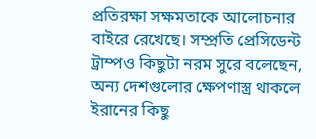প্রতিরক্ষা সক্ষমতাকে আলোচনার বাইরে রেখেছে। সম্প্রতি প্রেসিডেন্ট ট্রাম্পও কিছুটা নরম সুরে বলেছেন, অন্য দেশগুলোর ক্ষেপণাস্ত্র থাকলে ইরানের কিছু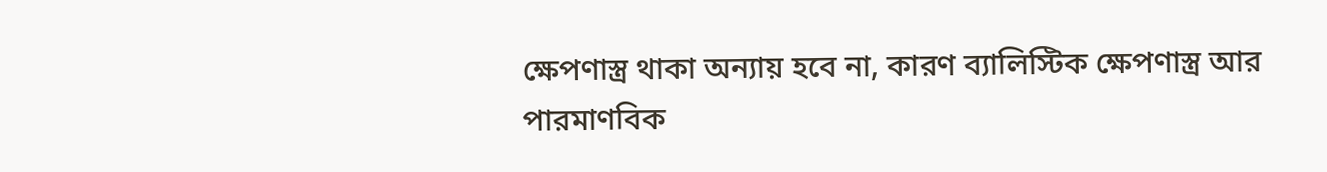ক্ষেপণাস্ত্র থাকা অন্যায় হবে না, কারণ ব্যালিস্টিক ক্ষেপণাস্ত্র আর পারমাণবিক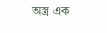অস্ত্র এক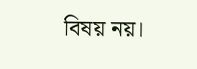বিষয় নয়।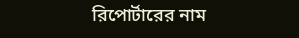রিপোর্টারের নাম